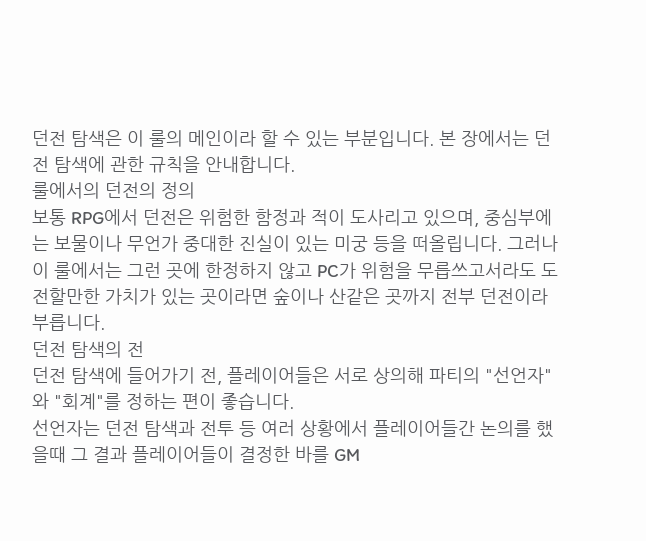던전 탐색은 이 룰의 메인이라 할 수 있는 부분입니다. 본 장에서는 던전 탐색에 관한 규칙을 안내합니다.
룰에서의 던전의 정의
보통 RPG에서 던전은 위험한 함정과 적이 도사리고 있으며, 중심부에는 보물이나 무언가 중대한 진실이 있는 미궁 등을 떠올립니다. 그러나 이 룰에서는 그런 곳에 한정하지 않고 PC가 위험을 무릅쓰고서라도 도전할만한 가치가 있는 곳이라면 숲이나 산같은 곳까지 전부 던전이라 부릅니다.
던전 탐색의 전
던전 탐색에 들어가기 전, 플레이어들은 서로 상의해 파티의 "선언자"와 "회계"를 정하는 편이 좋습니다.
선언자는 던전 탐색과 전투 등 여러 상황에서 플레이어들간 논의를 했을때 그 결과 플레이어들이 결정한 바를 GM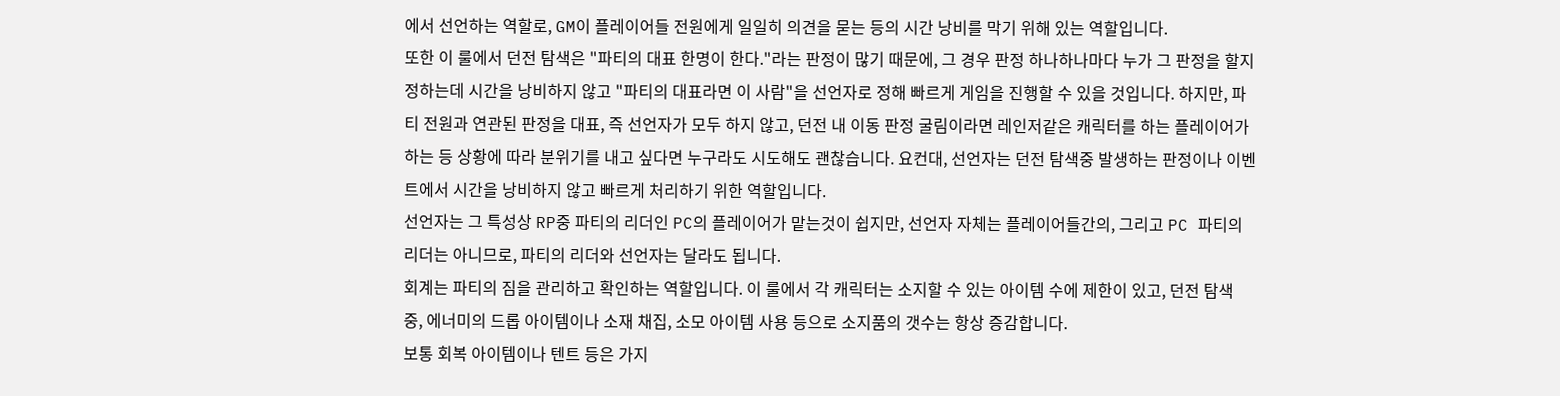에서 선언하는 역할로, GM이 플레이어들 전원에게 일일히 의견을 묻는 등의 시간 낭비를 막기 위해 있는 역할입니다.
또한 이 룰에서 던전 탐색은 "파티의 대표 한명이 한다."라는 판정이 많기 때문에, 그 경우 판정 하나하나마다 누가 그 판정을 할지 정하는데 시간을 낭비하지 않고 "파티의 대표라면 이 사람"을 선언자로 정해 빠르게 게임을 진행할 수 있을 것입니다. 하지만, 파티 전원과 연관된 판정을 대표, 즉 선언자가 모두 하지 않고, 던전 내 이동 판정 굴림이라면 레인저같은 캐릭터를 하는 플레이어가 하는 등 상황에 따라 분위기를 내고 싶다면 누구라도 시도해도 괜찮습니다. 요컨대, 선언자는 던전 탐색중 발생하는 판정이나 이벤트에서 시간을 낭비하지 않고 빠르게 처리하기 위한 역할입니다.
선언자는 그 특성상 RP중 파티의 리더인 PC의 플레이어가 맡는것이 쉽지만, 선언자 자체는 플레이어들간의, 그리고 PC 파티의 리더는 아니므로, 파티의 리더와 선언자는 달라도 됩니다.
회계는 파티의 짐을 관리하고 확인하는 역할입니다. 이 룰에서 각 캐릭터는 소지할 수 있는 아이템 수에 제한이 있고, 던전 탐색 중, 에너미의 드롭 아이템이나 소재 채집, 소모 아이템 사용 등으로 소지품의 갯수는 항상 증감합니다.
보통 회복 아이템이나 텐트 등은 가지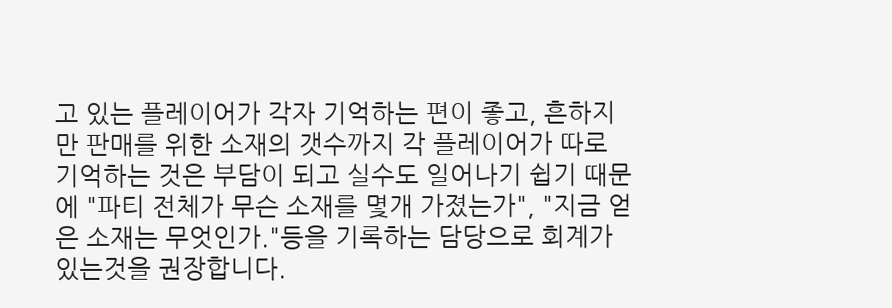고 있는 플레이어가 각자 기억하는 편이 좋고, 흔하지만 판매를 위한 소재의 갯수까지 각 플레이어가 따로 기억하는 것은 부담이 되고 실수도 일어나기 쉽기 때문에 "파티 전체가 무슨 소재를 몇개 가졌는가", "지금 얻은 소재는 무엇인가."등을 기록하는 담당으로 회계가 있는것을 권장합니다.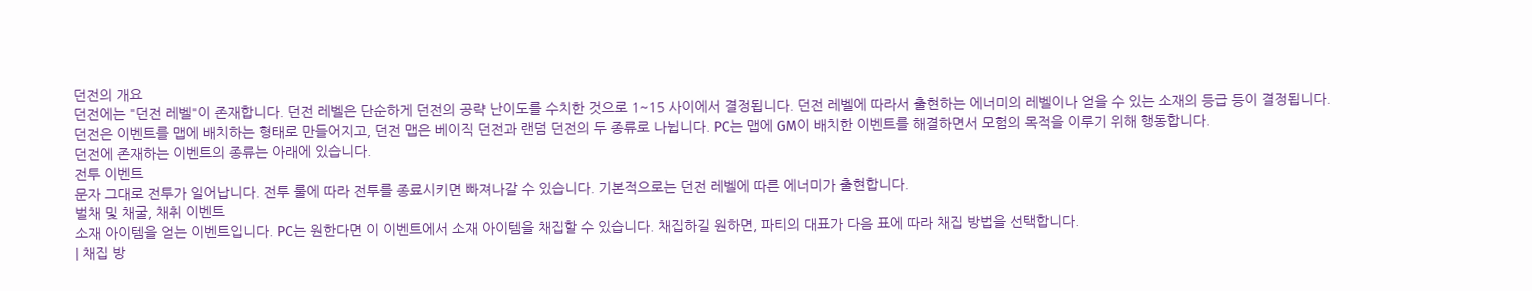던전의 개요
던전에는 "던전 레벨"이 존재합니다. 던전 레벨은 단순하게 던전의 공략 난이도를 수치한 것으로 1~15 사이에서 결정됩니다. 던전 레벨에 따라서 출현하는 에너미의 레벨이나 얻을 수 있는 소재의 등급 등이 결정됩니다.
던전은 이벤트를 맵에 배치하는 형태로 만들어지고, 던전 맵은 베이직 던전과 랜덤 던전의 두 종류로 나뉩니다. PC는 맵에 GM이 배치한 이벤트를 해결하면서 모험의 목적을 이루기 위해 행동합니다.
던전에 존재하는 이벤트의 종류는 아래에 있습니다.
전투 이벤트
문자 그대로 전투가 일어납니다. 전투 룰에 따라 전투를 종료시키면 빠져나갈 수 있습니다. 기본적으로는 던전 레벨에 따른 에너미가 출현합니다.
벌채 및 채굴, 채취 이벤트
소재 아이템을 얻는 이벤트입니다. PC는 원한다면 이 이벤트에서 소재 아이템을 채집할 수 있습니다. 채집하길 원하면, 파티의 대표가 다음 표에 따라 채집 방법을 선택합니다.
| 채집 방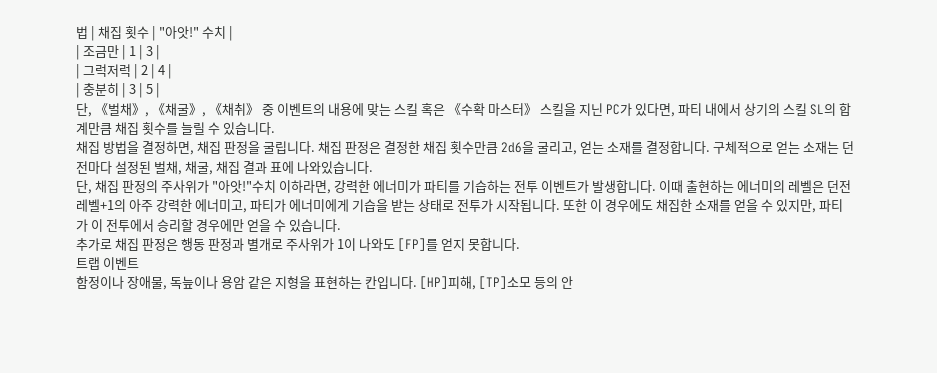법 | 채집 횟수 | "아앗!" 수치 |
| 조금만 | 1 | 3 |
| 그럭저럭 | 2 | 4 |
| 충분히 | 3 | 5 |
단, 《벌채》, 《채굴》, 《채취》 중 이벤트의 내용에 맞는 스킬 혹은 《수확 마스터》 스킬을 지닌 PC가 있다면, 파티 내에서 상기의 스킬 SL의 합계만큼 채집 횟수를 늘릴 수 있습니다.
채집 방법을 결정하면, 채집 판정을 굴립니다. 채집 판정은 결정한 채집 횟수만큼 2d6을 굴리고, 얻는 소재를 결정합니다. 구체적으로 얻는 소재는 던전마다 설정된 벌채, 채굴, 채집 결과 표에 나와있습니다.
단, 채집 판정의 주사위가 "아앗!"수치 이하라면, 강력한 에너미가 파티를 기습하는 전투 이벤트가 발생합니다. 이때 출현하는 에너미의 레벨은 던전 레벨+1의 아주 강력한 에너미고, 파티가 에너미에게 기습을 받는 상태로 전투가 시작됩니다. 또한 이 경우에도 채집한 소재를 얻을 수 있지만, 파티가 이 전투에서 승리할 경우에만 얻을 수 있습니다.
추가로 채집 판정은 행동 판정과 별개로 주사위가 1이 나와도 [FP]를 얻지 못합니다.
트랩 이벤트
함정이나 장애물, 독늪이나 용암 같은 지형을 표현하는 칸입니다. [HP]피해, [TP]소모 등의 안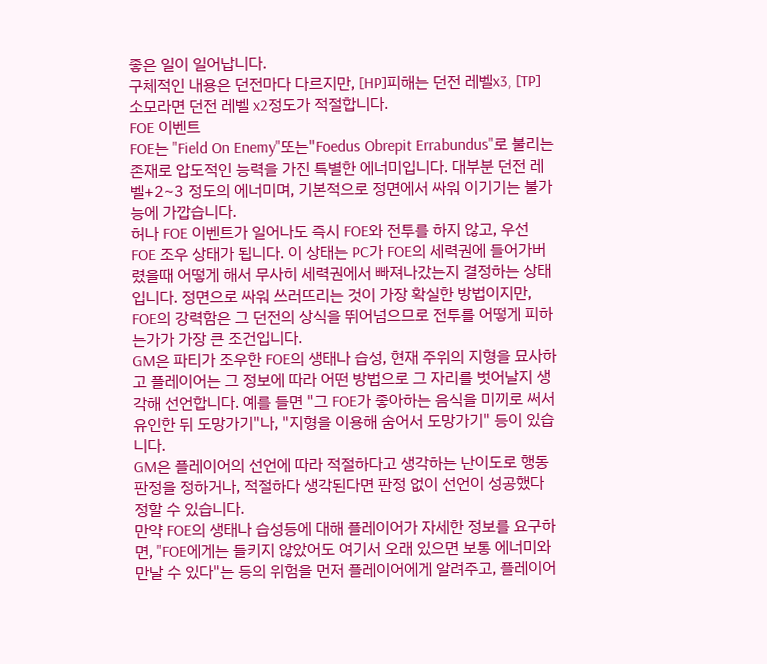좋은 일이 일어납니다.
구체적인 내용은 던전마다 다르지만, [HP]피해는 던전 레벨x3, [TP]소모라면 던전 레벨 x2정도가 적절합니다.
FOE 이벤트
FOE는 "Field On Enemy"또는"Foedus Obrepit Errabundus"로 불리는 존재로 압도적인 능력을 가진 특별한 에너미입니다. 대부분 던전 레벨+2~3 정도의 에너미며, 기본적으로 정면에서 싸워 이기기는 불가능에 가깝습니다.
허나 FOE 이벤트가 일어나도 즉시 FOE와 전투를 하지 않고, 우선 FOE 조우 상태가 됩니다. 이 상태는 PC가 FOE의 세력권에 들어가버렸을때 어떻게 해서 무사히 세력권에서 빠져나갔는지 결정하는 상태입니다. 정면으로 싸워 쓰러뜨리는 것이 가장 확실한 방법이지만, FOE의 강력함은 그 던전의 상식을 뛰어넘으므로 전투를 어떻게 피하는가가 가장 큰 조건입니다.
GM은 파티가 조우한 FOE의 생태나 습성, 현재 주위의 지형을 묘사하고 플레이어는 그 정보에 따라 어떤 방법으로 그 자리를 벗어날지 생각해 선언합니다. 예를 들면 "그 FOE가 좋아하는 음식을 미끼로 써서 유인한 뒤 도망가기"나, "지형을 이용해 숨어서 도망가기" 등이 있습니다.
GM은 플레이어의 선언에 따라 적절하다고 생각하는 난이도로 행동 판정을 정하거나, 적절하다 생각된다면 판정 없이 선언이 성공했다 정할 수 있습니다.
만약 FOE의 생태나 습성등에 대해 플레이어가 자세한 정보를 요구하면, "FOE에게는 들키지 않았어도 여기서 오래 있으면 보통 에너미와 만날 수 있다"는 등의 위험을 먼저 플레이어에게 알려주고, 플레이어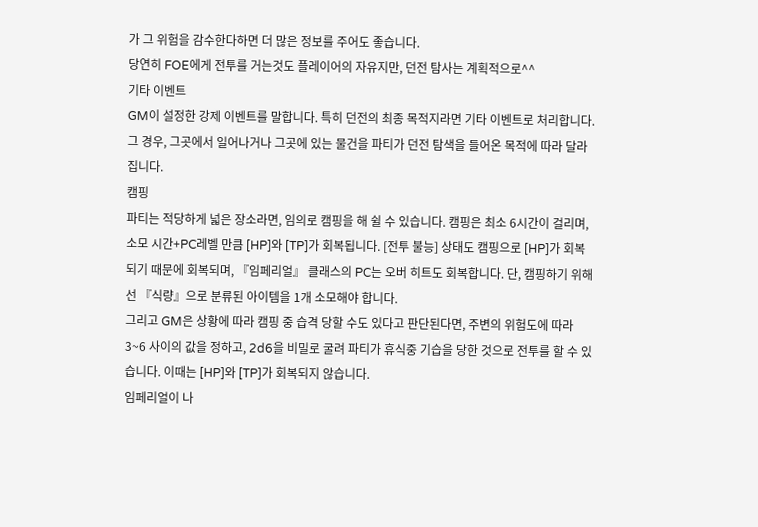가 그 위험을 감수한다하면 더 많은 정보를 주어도 좋습니다.
당연히 FOE에게 전투를 거는것도 플레이어의 자유지만, 던전 탐사는 계획적으로^^
기타 이벤트
GM이 설정한 강제 이벤트를 말합니다. 특히 던전의 최종 목적지라면 기타 이벤트로 처리합니다. 그 경우, 그곳에서 일어나거나 그곳에 있는 물건을 파티가 던전 탐색을 들어온 목적에 따라 달라집니다.
캠핑
파티는 적당하게 넓은 장소라면, 임의로 캠핑을 해 쉴 수 있습니다. 캠핑은 최소 6시간이 걸리며, 소모 시간+PC레벨 만큼 [HP]와 [TP]가 회복됩니다. [전투 불능] 상태도 캠핑으로 [HP]가 회복되기 때문에 회복되며, 『임페리얼』 클래스의 PC는 오버 히트도 회복합니다. 단, 캠핑하기 위해선 『식량』으로 분류된 아이템을 1개 소모해야 합니다.
그리고 GM은 상황에 따라 캠핑 중 습격 당할 수도 있다고 판단된다면, 주변의 위험도에 따라 3~6 사이의 값을 정하고, 2d6을 비밀로 굴려 파티가 휴식중 기습을 당한 것으로 전투를 할 수 있습니다. 이때는 [HP]와 [TP]가 회복되지 않습니다.
임페리얼이 나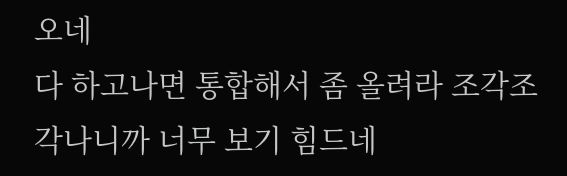오네
다 하고나면 통합해서 좀 올려라 조각조각나니까 너무 보기 힘드네